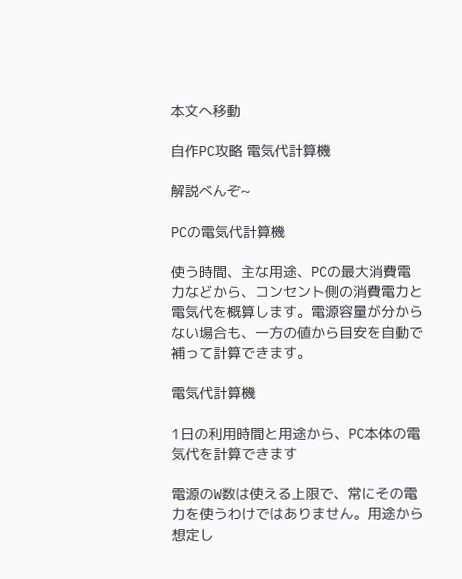本文へ移動

自作PC攻略 電気代計算機

解説べんぞ~

PCの電気代計算機

使う時間、主な用途、PCの最大消費電力などから、コンセント側の消費電力と電気代を概算します。電源容量が分からない場合も、一方の値から目安を自動で補って計算できます。

電気代計算機

1日の利用時間と用途から、PC本体の電気代を計算できます

電源のW数は使える上限で、常にその電力を使うわけではありません。用途から想定し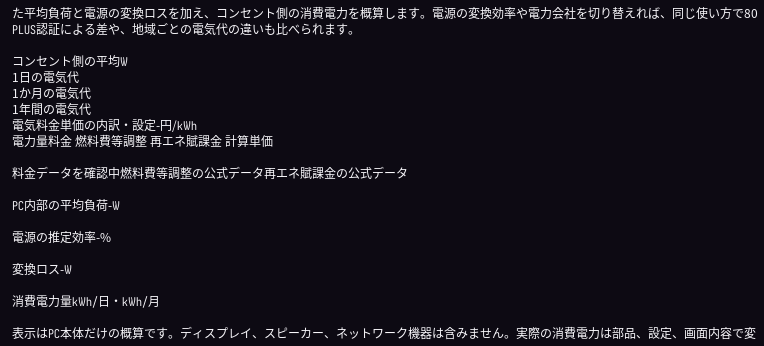た平均負荷と電源の変換ロスを加え、コンセント側の消費電力を概算します。電源の変換効率や電力会社を切り替えれば、同じ使い方で80 PLUS認証による差や、地域ごとの電気代の違いも比べられます。

コンセント側の平均W
1日の電気代
1か月の電気代
1年間の電気代
電気料金単価の内訳・設定-円/kWh
電力量料金 燃料費等調整 再エネ賦課金 計算単価

料金データを確認中燃料費等調整の公式データ再エネ賦課金の公式データ

PC内部の平均負荷-W

電源の推定効率-%

変換ロス-W

消費電力量kWh/日・kWh/月

表示はPC本体だけの概算です。ディスプレイ、スピーカー、ネットワーク機器は含みません。実際の消費電力は部品、設定、画面内容で変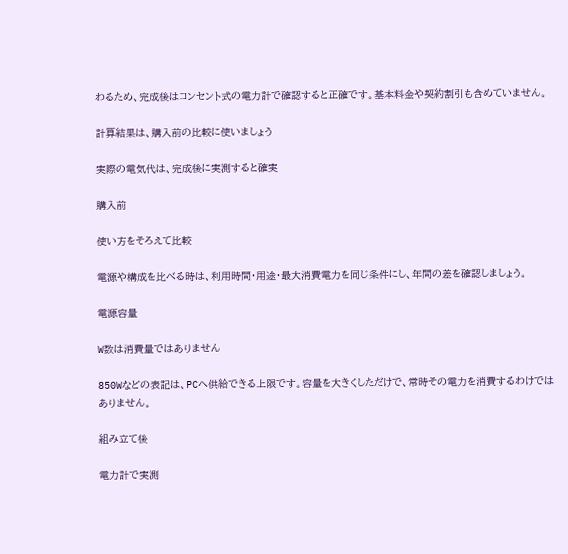わるため、完成後はコンセント式の電力計で確認すると正確です。基本料金や契約割引も含めていません。

計算結果は、購入前の比較に使いましょう

実際の電気代は、完成後に実測すると確実

購入前

使い方をそろえて比較

電源や構成を比べる時は、利用時間・用途・最大消費電力を同じ条件にし、年間の差を確認しましょう。

電源容量

W数は消費量ではありません

850Wなどの表記は、PCへ供給できる上限です。容量を大きくしただけで、常時その電力を消費するわけではありません。

組み立て後

電力計で実測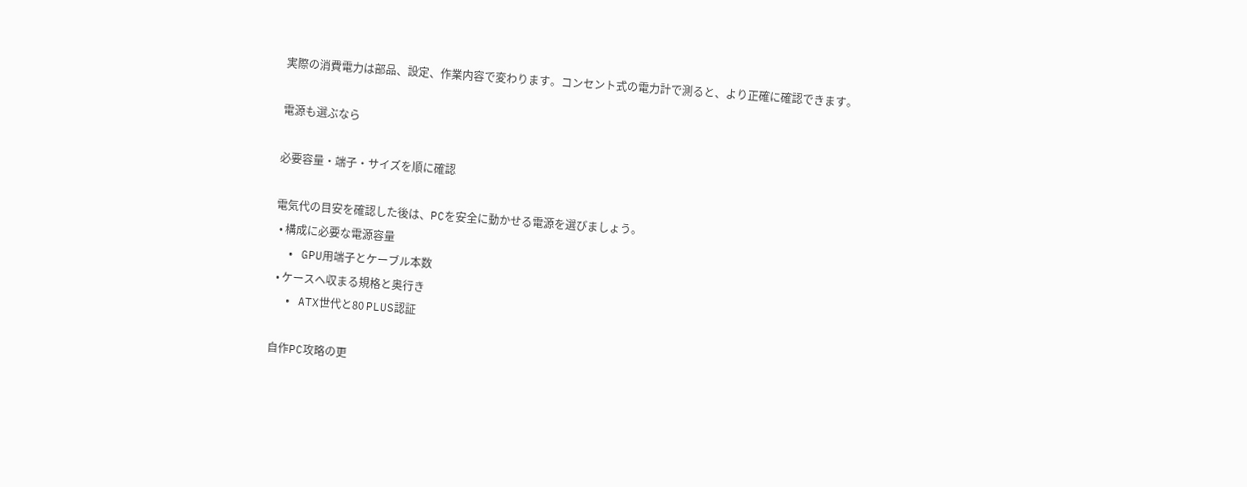実際の消費電力は部品、設定、作業内容で変わります。コンセント式の電力計で測ると、より正確に確認できます。

電源も選ぶなら

必要容量・端子・サイズを順に確認

電気代の目安を確認した後は、PCを安全に動かせる電源を選びましょう。
  • 構成に必要な電源容量
  • GPU用端子とケーブル本数
  • ケースへ収まる規格と奥行き
  • ATX世代と80 PLUS認証

自作PC攻略の更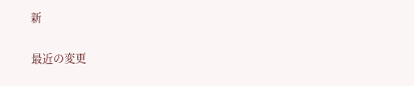新

最近の変更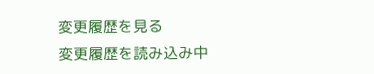変更履歴を見る
変更履歴を読み込み中